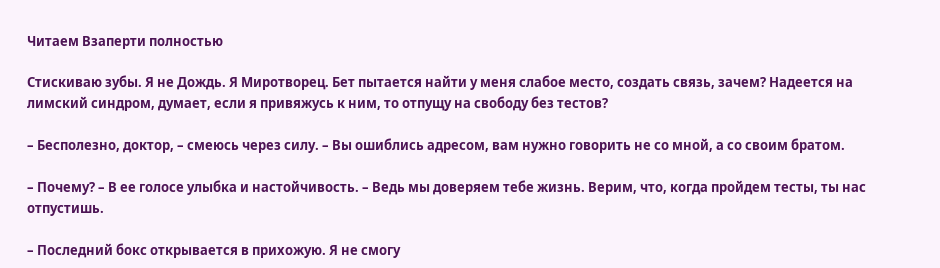Читаем Взаперти полностью

Стискиваю зубы. Я не Дождь. Я Миротворец. Бет пытается найти у меня слабое место, создать связь, зачем? Надеется на лимский синдром, думает, если я привяжусь к ним, то отпущу на свободу без тестов?

– Бесполезно, доктор, – смеюсь через силу. – Вы ошиблись адресом, вам нужно говорить не со мной, а со своим братом.

– Почему? – В ее голосе улыбка и настойчивость. – Ведь мы доверяем тебе жизнь. Верим, что, когда пройдем тесты, ты нас отпустишь.

– Последний бокс открывается в прихожую. Я не смогу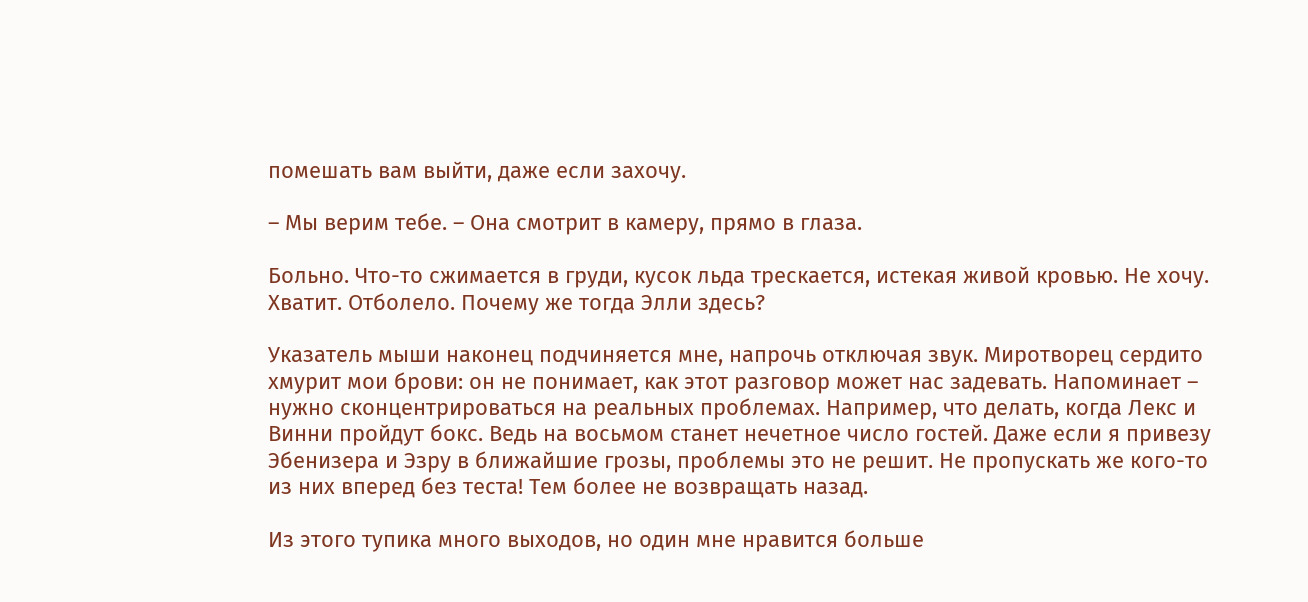помешать вам выйти, даже если захочу.

– Мы верим тебе. – Она смотрит в камеру, прямо в глаза.

Больно. Что-то сжимается в груди, кусок льда трескается, истекая живой кровью. Не хочу. Хватит. Отболело. Почему же тогда Элли здесь?

Указатель мыши наконец подчиняется мне, напрочь отключая звук. Миротворец сердито хмурит мои брови: он не понимает, как этот разговор может нас задевать. Напоминает – нужно сконцентрироваться на реальных проблемах. Например, что делать, когда Лекс и Винни пройдут бокс. Ведь на восьмом станет нечетное число гостей. Даже если я привезу Эбенизера и Эзру в ближайшие грозы, проблемы это не решит. Не пропускать же кого-то из них вперед без теста! Тем более не возвращать назад.

Из этого тупика много выходов, но один мне нравится больше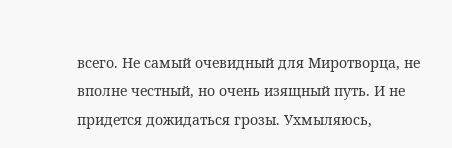всего. Не самый очевидный для Миротворца, не вполне честный, но очень изящный путь. И не придется дожидаться грозы. Ухмыляюсь,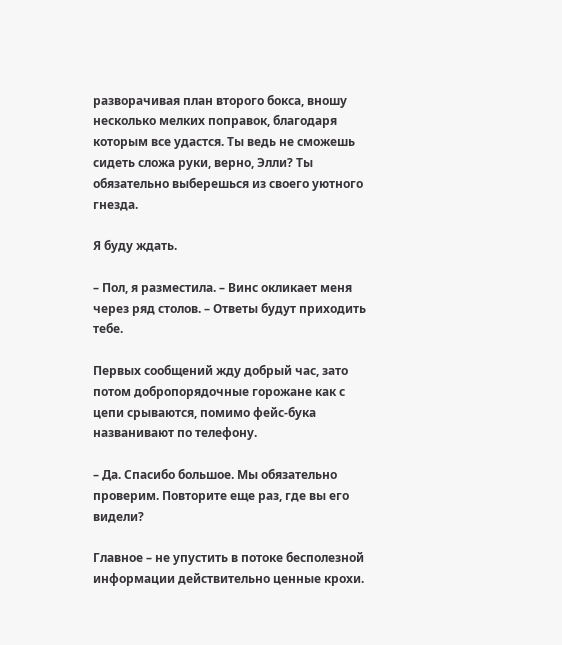разворачивая план второго бокса, вношу несколько мелких поправок, благодаря которым все удастся. Ты ведь не сможешь сидеть сложа руки, верно, Элли? Ты обязательно выберешься из своего уютного гнезда.

Я буду ждать.

– Пол, я разместила. – Винс окликает меня через ряд столов. – Ответы будут приходить тебе.

Первых сообщений жду добрый час, зато потом добропорядочные горожане как с цепи срываются, помимо фейс-бука названивают по телефону.

– Да. Спасибо большое. Мы обязательно проверим. Повторите еще раз, где вы его видели?

Главное – не упустить в потоке бесполезной информации действительно ценные крохи.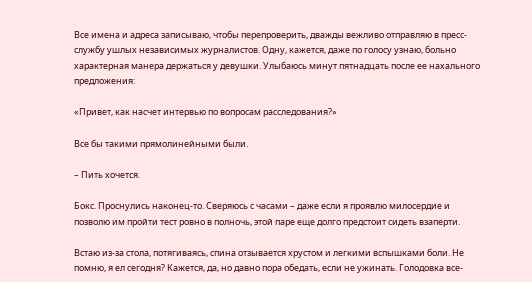Все имена и адреса записываю, чтобы перепроверить, дважды вежливо отправляю в пресс-службу ушлых независимых журналистов. Одну, кажется, даже по голосу узнаю, больно характерная манера держаться у девушки. Улыбаюсь минут пятнадцать после ее нахального предложения:

«Привет, как насчет интервью по вопросам расследования?»

Все бы такими прямолинейными были.

– Пить хочется.

Бокс. Проснулись наконец-то. Сверяюсь с часами – даже если я проявлю милосердие и позволю им пройти тест ровно в полночь, этой паре еще долго предстоит сидеть взаперти.

Встаю из-за стола, потягиваясь, спина отзывается хрустом и легкими вспышками боли. Не помню, я ел сегодня? Кажется, да, но давно пора обедать, если не ужинать. Голодовка все-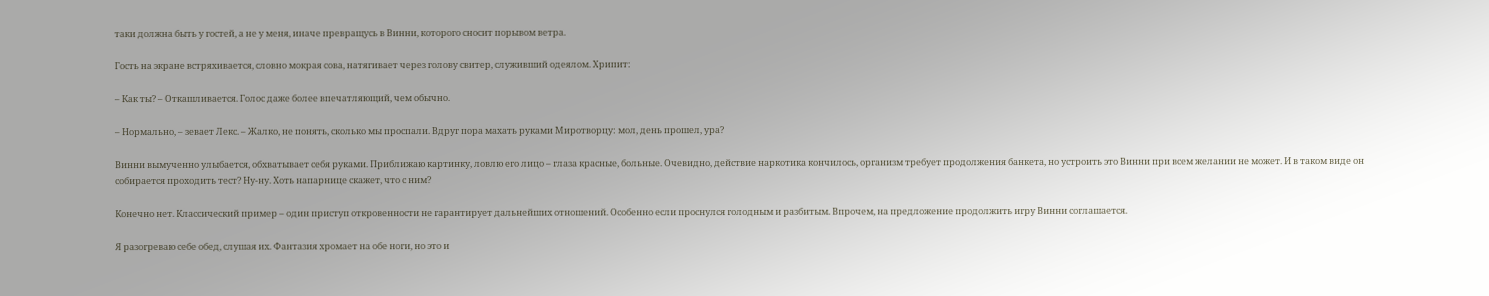таки должна быть у гостей, а не у меня, иначе превращусь в Винни, которого сносит порывом ветра.

Гость на экране встряхивается, словно мокрая сова, натягивает через голову свитер, служивший одеялом. Хрипит:

– Как ты? – Откашливается. Голос даже более впечатляющий, чем обычно.

– Нормально, – зевает Лекс. – Жалко, не понять, сколько мы проспали. Вдруг пора махать руками Миротворцу: мол, день прошел, ура?

Винни вымученно улыбается, обхватывает себя руками. Приближаю картинку, ловлю его лицо – глаза красные, больные. Очевидно, действие наркотика кончилось, организм требует продолжения банкета, но устроить это Винни при всем желании не может. И в таком виде он собирается проходить тест? Ну-ну. Хоть напарнице скажет, что с ним?

Конечно нет. Классический пример – один приступ откровенности не гарантирует дальнейших отношений. Особенно если проснулся голодным и разбитым. Впрочем, на предложение продолжить игру Винни соглашается.

Я разогреваю себе обед, слушая их. Фантазия хромает на обе ноги, но это и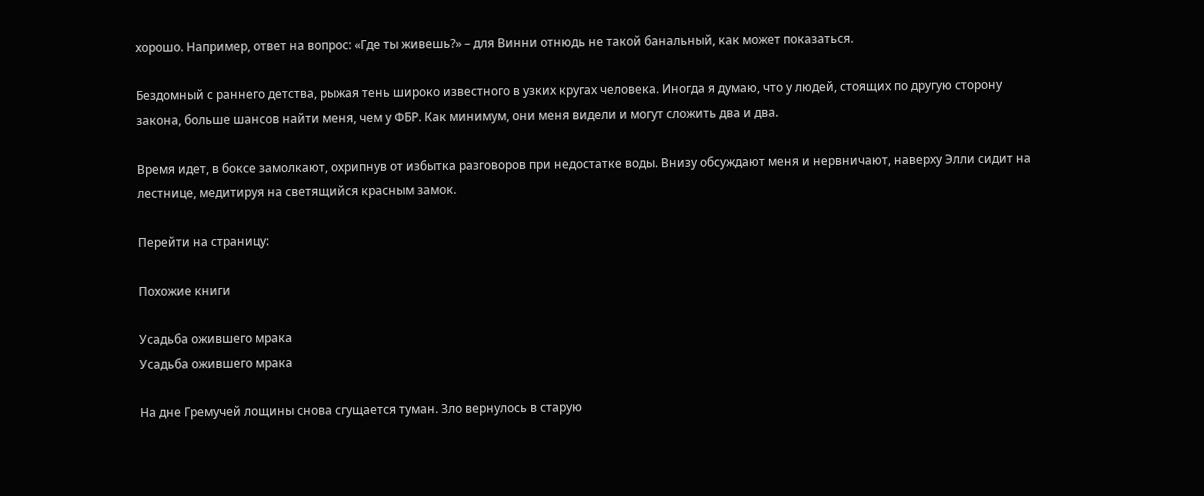хорошо. Например, ответ на вопрос: «Где ты живешь?» – для Винни отнюдь не такой банальный, как может показаться.

Бездомный с раннего детства, рыжая тень широко известного в узких кругах человека. Иногда я думаю, что у людей, стоящих по другую сторону закона, больше шансов найти меня, чем у ФБР. Как минимум, они меня видели и могут сложить два и два.

Время идет, в боксе замолкают, охрипнув от избытка разговоров при недостатке воды. Внизу обсуждают меня и нервничают, наверху Элли сидит на лестнице, медитируя на светящийся красным замок.

Перейти на страницу:

Похожие книги

Усадьба ожившего мрака
Усадьба ожившего мрака

На дне Гремучей лощины снова сгущается туман. Зло вернулось в старую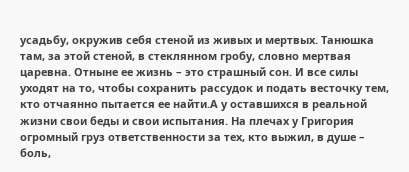усадьбу, окружив себя стеной из живых и мертвых. Танюшка там, за этой стеной, в стеклянном гробу, словно мертвая царевна. Отныне ее жизнь – это страшный сон. И все силы уходят на то, чтобы сохранить рассудок и подать весточку тем, кто отчаянно пытается ее найти.А у оставшихся в реальной жизни свои беды и свои испытания. На плечах у Григория огромный груз ответственности за тех, кто выжил, в душе – боль,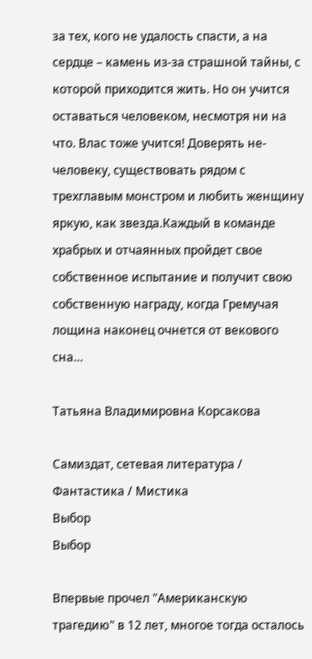за тех, кого не удалость спасти, а на сердце – камень из-за страшной тайны, с которой приходится жить. Но он учится оставаться человеком, несмотря ни на что. Влас тоже учится! Доверять не-человеку, существовать рядом с трехглавым монстром и любить женщину яркую, как звезда.Каждый в команде храбрых и отчаянных пройдет свое собственное испытание и получит свою собственную награду, когда Гремучая лощина наконец очнется от векового сна…

Татьяна Владимировна Корсакова

Самиздат, сетевая литература / Фантастика / Мистика
Выбор
Выбор

Впервые прочел "Американскую трагедию" в 12 лет, многое тогда осталось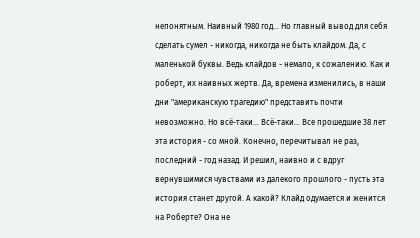непонятным. Наивный 1980 год... Но главный вывод для себя сделать сумел - никогда, никогда не быть клайдом. Да, с маленькой буквы. Ведь клайдов - немало, к сожалению. Как и роберт, их наивных жертв. Да, времена изменились, в наши дни "американскую трагедию" представить почти невозможно. Но всё-таки... Всё-таки... Все прошедшие 38 лет эта история - со мной. Конечно, перечитывал не раз, последний - год назад. И решил, наивно и с вдруг вернувшимися чувствами из далекого прошлого - пусть эта история станет другой. А какой? Клайд одумается и женится на Роберте? Она не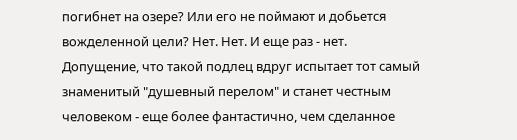погибнет на озере? Или его не поймают и добьется вожделенной цели? Нет. Нет. И еще раз - нет. Допущение, что такой подлец вдруг испытает тот самый знаменитый "душевный перелом" и станет честным человеком - еще более фантастично, чем сделанное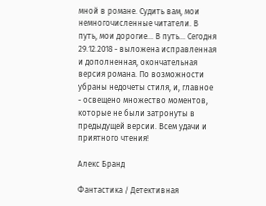мной в романе. Судить вам, мои немногочисленные читатели. В путь, мои дорогие... В путь... Сегодня 29.12.2018 - выложена исправленная и дополненная, окончательная версия романа. По возможности убраны недочеты стиля, и, главное - освещено множество моментов, которые не были затронуты в предыдущей версии. Всем удачи и приятного чтения!

Алекс Бранд

Фантастика / Детективная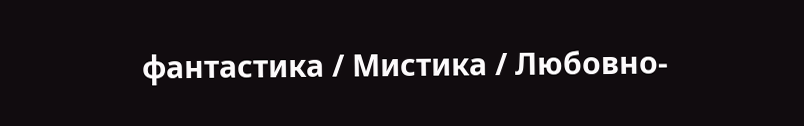фантастика / Мистика / Любовно-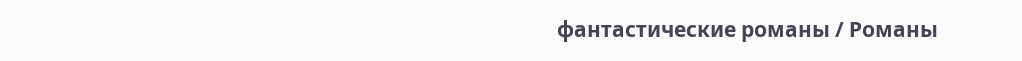фантастические романы / Романы